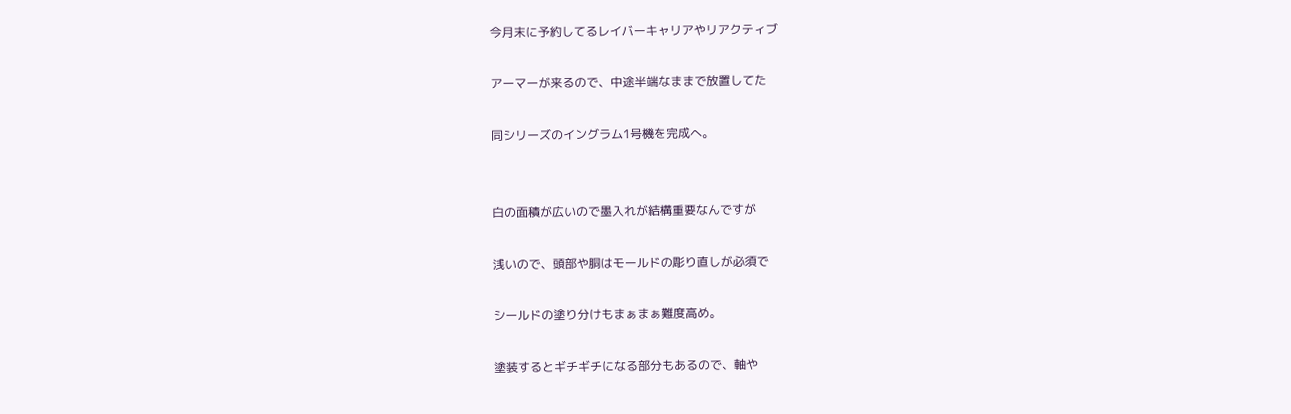今月末に予約してるレイバーキャリアやリアクティブ

アーマーが来るので、中途半端なままで放置してた

同シリーズのイングラム1号機を完成へ。


白の面積が広いので墨入れが結構重要なんですが

浅いので、頭部や胴はモールドの彫り直しが必須で

シールドの塗り分けもまぁまぁ難度高め。

塗装するとギチギチになる部分もあるので、軸や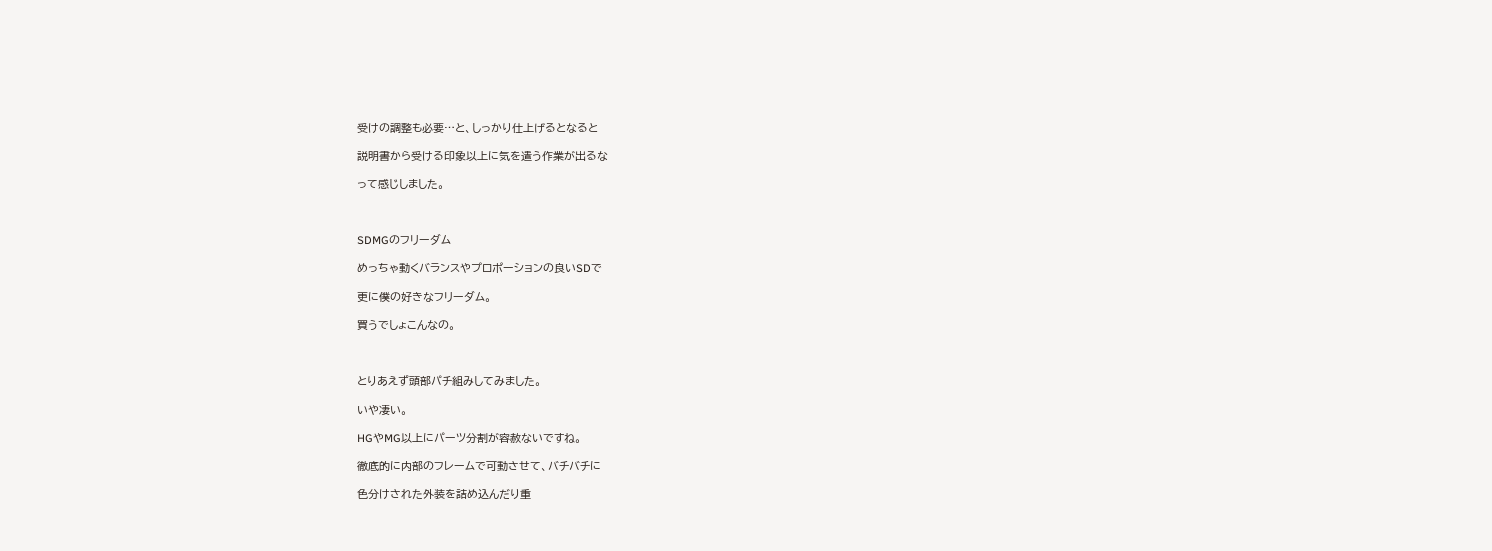受けの調整も必要…と、しっかり仕上げるとなると

説明書から受ける印象以上に気を遣う作業が出るな

って感じしました。



SDMGのフリーダム

めっちゃ動くバランスやプロポーションの良いSDで

更に僕の好きなフリーダム。

買うでしょこんなの。



とりあえず頭部パチ組みしてみました。

いや凄い。

HGやMG以上にパーツ分割が容赦ないですね。

徹底的に内部のフレームで可動させて、バチバチに

色分けされた外装を詰め込んだり重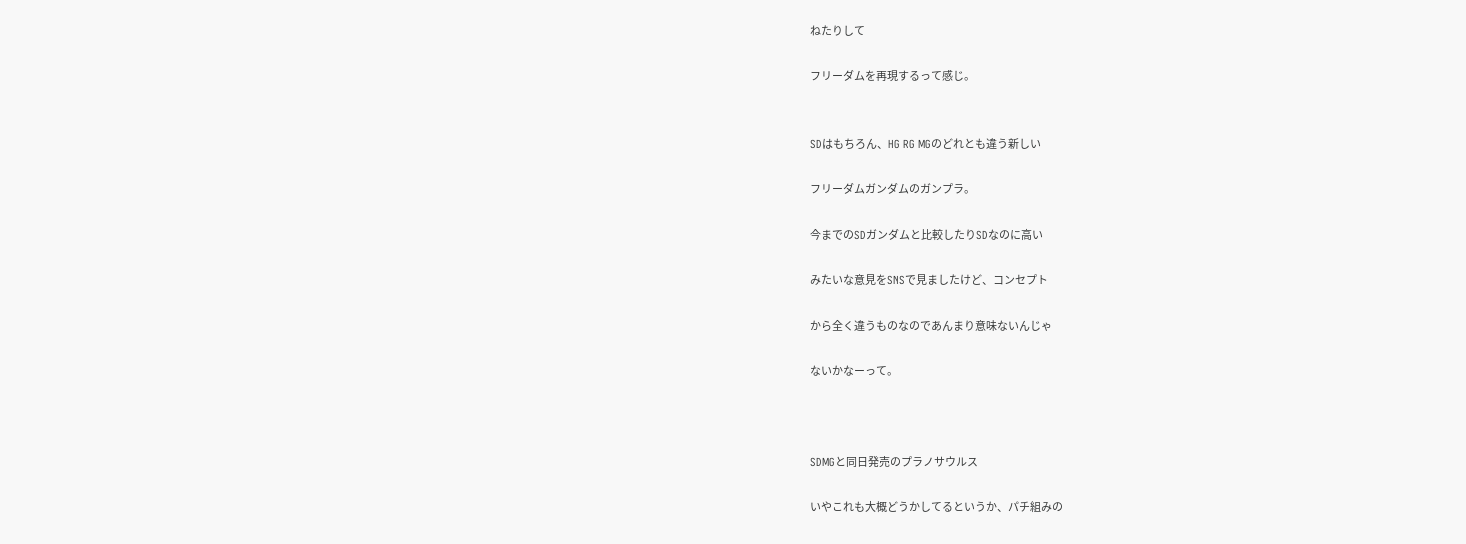ねたりして

フリーダムを再現するって感じ。


SDはもちろん、HG RG MGのどれとも違う新しい

フリーダムガンダムのガンプラ。

今までのSDガンダムと比較したりSDなのに高い

みたいな意見をSNSで見ましたけど、コンセプト

から全く違うものなのであんまり意味ないんじゃ

ないかなーって。



SDMGと同日発売のプラノサウルス

いやこれも大概どうかしてるというか、パチ組みの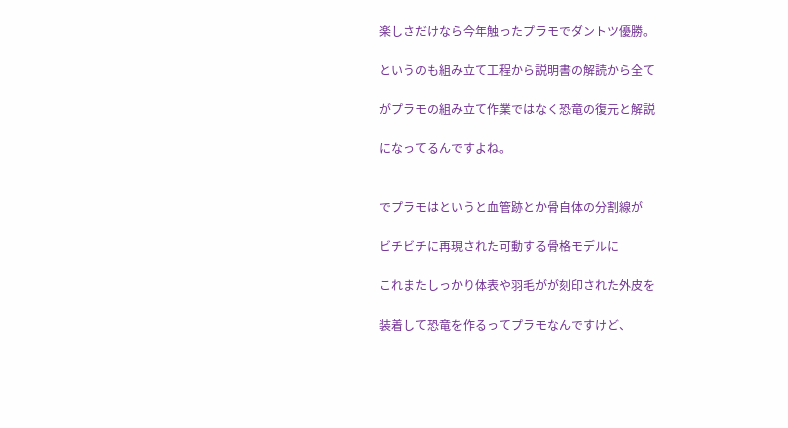楽しさだけなら今年触ったプラモでダントツ優勝。

というのも組み立て工程から説明書の解読から全て

がプラモの組み立て作業ではなく恐竜の復元と解説

になってるんですよね。


でプラモはというと血管跡とか骨自体の分割線が

ビチビチに再現された可動する骨格モデルに

これまたしっかり体表や羽毛がが刻印された外皮を

装着して恐竜を作るってプラモなんですけど、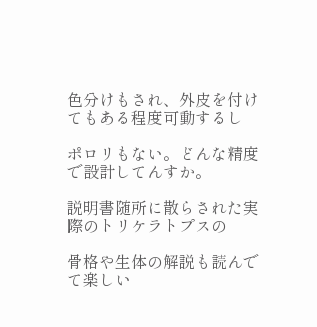色分けもされ、外皮を付けてもある程度可動するし

ポロリもない。どんな精度で設計してんすか。

説明書随所に散らされた実際のトリケラトプスの

骨格や生体の解説も読んでて楽しい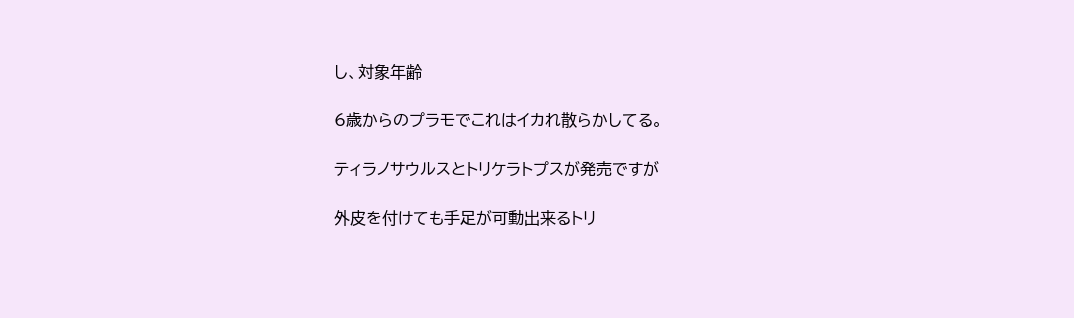し、対象年齢

6歳からのプラモでこれはイカれ散らかしてる。

ティラノサウルスとトリケラトプスが発売ですが

外皮を付けても手足が可動出来るトリ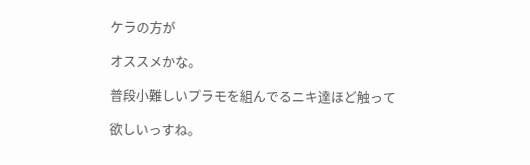ケラの方が

オススメかな。

普段小難しいプラモを組んでるニキ達ほど触って

欲しいっすね。